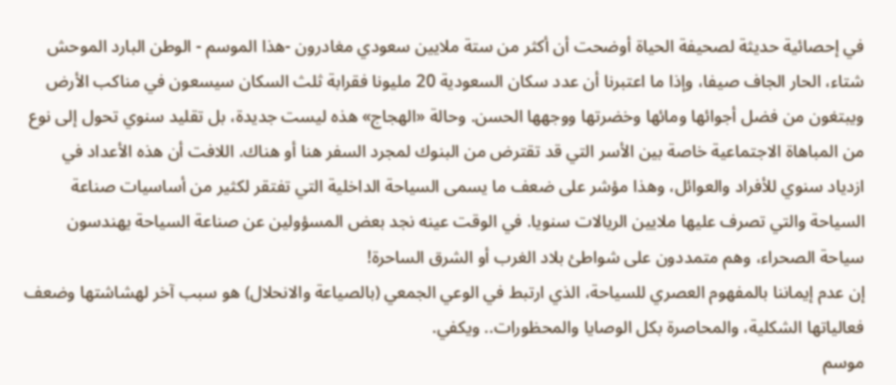في إحصائية حديثة لصحيفة الحياة أوضحت أن أكثر من ستة ملايين سعودي مغادرون -هذا الموسم - الوطن البارد الموحش شتاء، الحار الجاف صيفا، وإذا ما اعتبرنا أن عدد سكان السعودية 20 مليونا فقرابة ثلث السكان سيسعون في مناكب الأرض ويبتغون من فضل أجوائها ومائها وخضرتها ووجهها الحسن. وحالة «الهجاج» هذه ليست جديدة، بل تقليد سنوي تحول إلى نوع من المباهاة الاجتماعية خاصة بين الأسر التي قد تقترض من البنوك لمجرد السفر هنا أو هناك. اللافت أن هذه الأعداد في ازدياد سنوي للأفراد والعوائل، وهذا مؤشر على ضعف ما يسمى السياحة الداخلية التي تفتقر لكثير من أساسيات صناعة السياحة والتي تصرف عليها ملايين الريالات سنويا. في الوقت عينه نجد بعض المسؤولين عن صناعة السياحة يهندسون سياحة الصحراء، وهم متمددون على شواطئ بلاد الغرب أو الشرق الساحرة!
إن عدم إيماننا بالمفهوم العصري للسياحة، الذي ارتبط في الوعي الجمعي (بالصياعة والانحلال) هو سبب آخر لهشاشتها وضعف فعالياتها الشكلية، والمحاصرة بكل الوصايا والمحظورات.. ويكفي.
موسم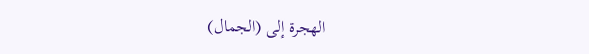الهجرة إلى (الجمال)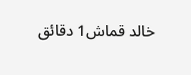خالد قماش1 دقائق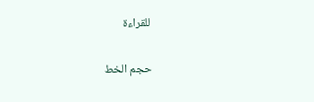للقراءة

حجم الخط